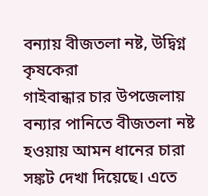বন্যায় বীজতলা নষ্ট, উদ্বিগ্ন কৃষকেরা
গাইবান্ধার চার উপজেলায় বন্যার পানিতে বীজতলা নষ্ট হওয়ায় আমন ধানের চারা সঙ্কট দেখা দিয়েছে। এতে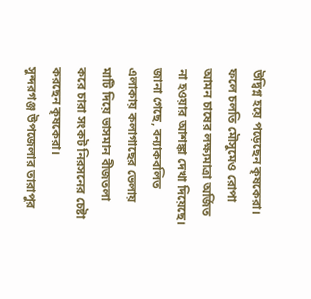উদ্বিগ্ন হয়ে পড়েছেন কৃষকেরা। ফলে চলতি মৌসুমেও রোপা আমন চাষের লক্ষ্যমাত্রা অর্জিত না হওয়ার আশঙ্কা দেখা দিয়েছে।
জানা গেছে, বন্যাকবলিত এলাকায় কলাগাছের ভেলায় মাটি দিয়ে ভাসমান বীজতলা করে চারা সংকট নিরসনের চেষ্টা করছেন কৃষকেরা।
সুন্দরগঞ্জ উপজেলার তারাপুর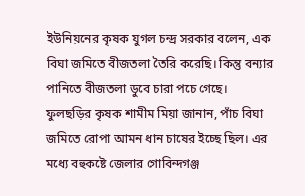ইউনিয়নের কৃষক যুগল চন্দ্র সরকার বলেন, এক বিঘা জমিতে বীজতলা তৈরি করেছি। কিন্তু বন্যার পানিতে বীজতলা ডুবে চারা পচে গেছে।
ফুলছড়ির কৃষক শামীম মিয়া জানান, পাঁচ বিঘা জমিতে রোপা আমন ধান চাষের ইচ্ছে ছিল। এর মধ্যে বহুকষ্টে জেলার গোবিন্দগঞ্জ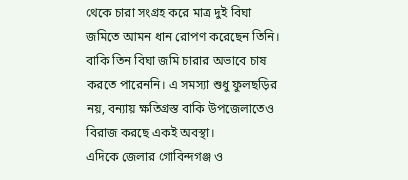থেকে চারা সংগ্রহ করে মাত্র দুই বিঘা জমিতে আমন ধান রোপণ করেছেন তিনি। বাকি তিন বিঘা জমি চারার অভাবে চাষ করতে পারেননি। এ সমস্যা শুধু ফুলছড়ির নয়, বন্যায় ক্ষতিগ্রস্ত বাকি উপজেলাতেও বিরাজ করছে একই অবস্থা।
এদিকে জেলার গোবিন্দগঞ্জ ও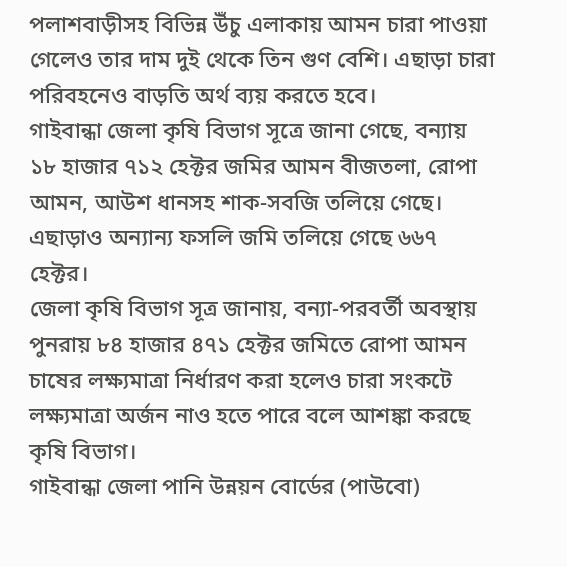পলাশবাড়ীসহ বিভিন্ন উঁচু এলাকায় আমন চারা পাওয়া গেলেও তার দাম দুই থেকে তিন গুণ বেশি। এছাড়া চারা পরিবহনেও বাড়তি অর্থ ব্যয় করতে হবে।
গাইবান্ধা জেলা কৃষি বিভাগ সূত্রে জানা গেছে, বন্যায় ১৮ হাজার ৭১২ হেক্টর জমির আমন বীজতলা, রোপা আমন, আউশ ধানসহ শাক-সবজি তলিয়ে গেছে। এছাড়াও অন্যান্য ফসলি জমি তলিয়ে গেছে ৬৬৭ হেক্টর।
জেলা কৃষি বিভাগ সূত্র জানায়, বন্যা-পরবর্তী অবস্থায় পুনরায় ৮৪ হাজার ৪৭১ হেক্টর জমিতে রোপা আমন চাষের লক্ষ্যমাত্রা নির্ধারণ করা হলেও চারা সংকটে লক্ষ্যমাত্রা অর্জন নাও হতে পারে বলে আশঙ্কা করছে কৃষি বিভাগ।
গাইবান্ধা জেলা পানি উন্নয়ন বোর্ডের (পাউবো)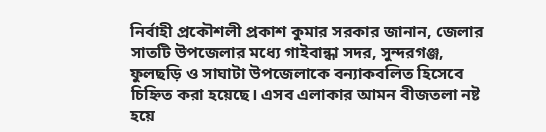নির্বাহী প্রকৌশলী প্রকাশ কুমার সরকার জানান, জেলার সাতটি উপজেলার মধ্যে গাইবান্ধা সদর, সুন্দরগঞ্জ, ফুলছড়ি ও সাঘাটা উপজেলাকে বন্যাকবলিত হিসেবে চিহ্নিত করা হয়েছে। এসব এলাকার আমন বীজতলা নষ্ট হয়ে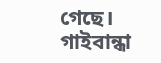গেছে।
গাইবান্ধা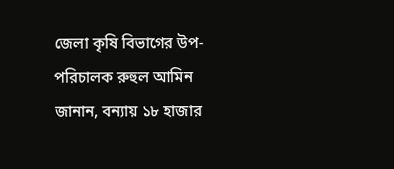জেলা কৃষি বিভাগের উপ-পরিচালক রুহুল আমিন জানান, বন্যায় ১৮ হাজার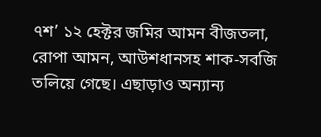৭শ’ ১২ হেক্টর জমির আমন বীজতলা, রোপা আমন, আউশধানসহ শাক-সবজি তলিয়ে গেছে। এছাড়াও অন্যান্য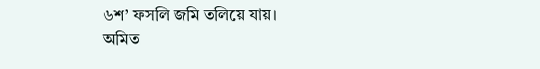৬শ’ ফসলি জমি তলিয়ে যায়।
অমিত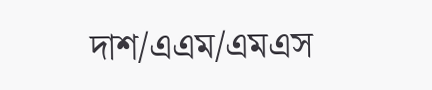দাশ/এএম/এমএস